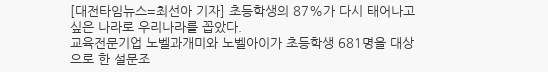[대전타임뉴스=최선아 기자] 초등학생의 87%가 다시 태어나고 싶은 나라로 우리나라를 꼽았다.
교육전문기업 노벨과개미와 노벨아이가 초등학생 681명을 대상으로 한 설문조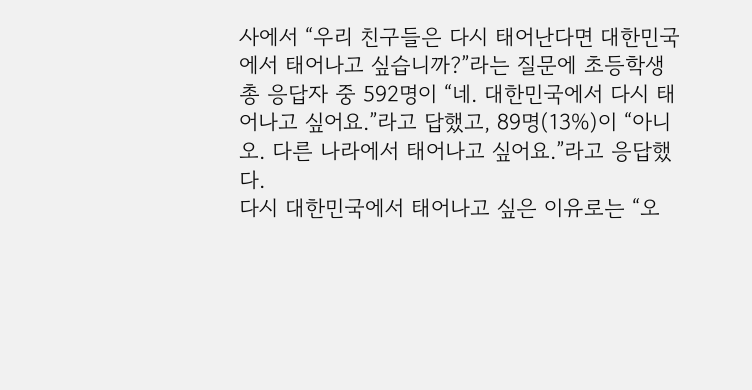사에서 “우리 친구들은 다시 태어난다면 대한민국에서 태어나고 싶습니까?”라는 질문에 초등학생 총 응답자 중 592명이 “네. 대한민국에서 다시 태어나고 싶어요.”라고 답했고, 89명(13%)이 “아니오. 다른 나라에서 태어나고 싶어요.”라고 응답했다.
다시 대한민국에서 태어나고 싶은 이유로는 “오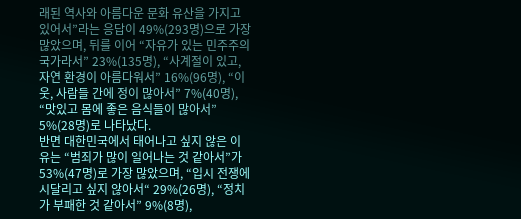래된 역사와 아름다운 문화 유산을 가지고 있어서”라는 응답이 49%(293명)으로 가장 많았으며, 뒤를 이어 “자유가 있는 민주주의 국가라서” 23%(135명), “사계절이 있고, 자연 환경이 아름다워서” 16%(96명), “이웃, 사람들 간에 정이 많아서” 7%(40명), “맛있고 몸에 좋은 음식들이 많아서” 5%(28명)로 나타났다.
반면 대한민국에서 태어나고 싶지 않은 이유는 “범죄가 많이 일어나는 것 같아서”가 53%(47명)로 가장 많았으며, “입시 전쟁에 시달리고 싶지 않아서“ 29%(26명), “정치가 부패한 것 같아서” 9%(8명),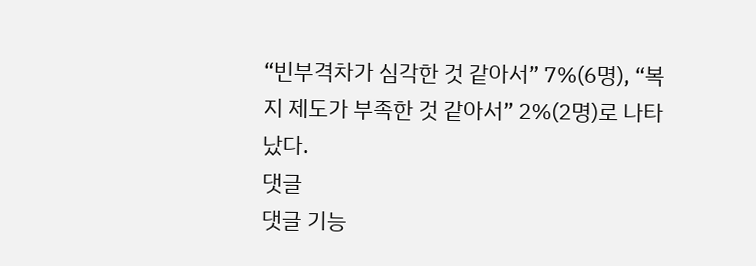“빈부격차가 심각한 것 같아서” 7%(6명), “복지 제도가 부족한 것 같아서” 2%(2명)로 나타났다.
댓글
댓글 기능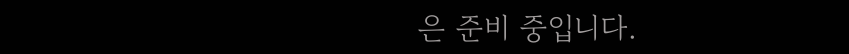은 준비 중입니다.